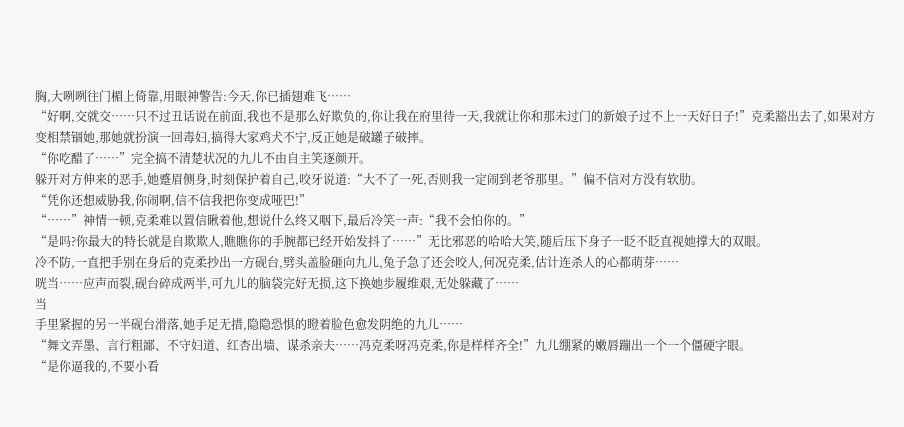胸,大咧咧往门楣上倚靠,用眼神警告:今天,你已插翅难飞……
“好啊,交就交……只不过丑话说在前面,我也不是那么好欺负的,你让我在府里待一天,我就让你和那未过门的新娘子过不上一天好日子!”克柔豁出去了,如果对方变相禁锢她,那她就扮演一回毒妇,搞得大家鸡犬不宁,反正她是破罐子破摔。
“你吃醋了……”完全搞不清楚状况的九儿不由自主笑逐颜开。
躲开对方伸来的恶手,她蹙眉侧身,时刻保护着自己,咬牙说道:“大不了一死,否则我一定闹到老爷那里。”偏不信对方没有软肋。
“凭你还想威胁我,你闹啊,信不信我把你变成哑巴!”
“……”神情一顿,克柔难以置信瞅着他,想说什么终又咽下,最后冷笑一声:“我不会怕你的。”
“是吗?你最大的特长就是自欺欺人,瞧瞧你的手腕都已经开始发抖了……”无比邪恶的哈哈大笑,随后压下身子一眨不眨直视她撑大的双眼。
冷不防,一直把手别在身后的克柔抄出一方砚台,劈头盖脸砸向九儿,兔子急了还会咬人,何况克柔,估计连杀人的心都萌芽……
咣当……应声而裂,砚台碎成两半,可九儿的脑袋完好无损,这下换她步履维艰,无处躲藏了……
当
手里紧握的另一半砚台滑落,她手足无措,隐隐恐惧的瞪着脸色愈发阴绝的九儿……
“舞文弄墨、言行粗鄙、不守妇道、红杏出墙、谋杀亲夫……冯克柔呀冯克柔,你是样样齐全!”九儿绷紧的嫩唇蹦出一个一个僵硬字眼。
“是你逼我的,不要小看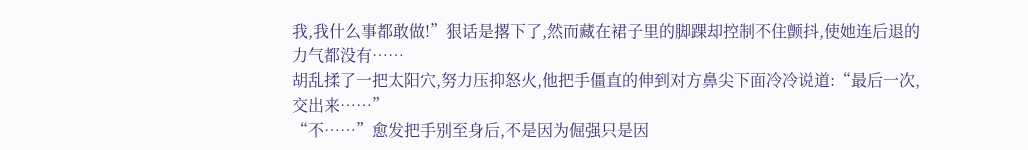我,我什么事都敢做!”狠话是撂下了,然而藏在裙子里的脚踝却控制不住颤抖,使她连后退的力气都没有……
胡乱揉了一把太阳穴,努力压抑怒火,他把手僵直的伸到对方鼻尖下面冷冷说道:“最后一次,交出来……”
“不……”愈发把手别至身后,不是因为倔强只是因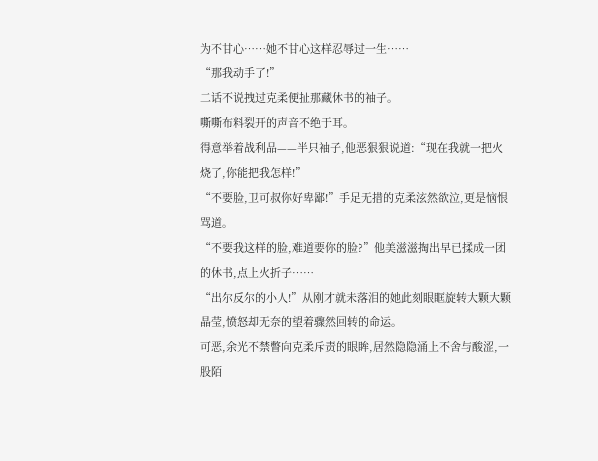为不甘心……她不甘心这样忍辱过一生……
“那我动手了!”
二话不说拽过克柔便扯那藏休书的袖子。
嘶嘶布料裂开的声音不绝于耳。
得意举着战利品——半只袖子,他恶狠狠说道:“现在我就一把火烧了,你能把我怎样!”
“不要脸,卫可叔你好卑鄙!”手足无措的克柔泫然欲泣,更是恼恨骂道。
“不要我这样的脸,难道要你的脸?”他美滋滋掏出早已揉成一团的休书,点上火折子……
“出尔反尔的小人!”从刚才就未落泪的她此刻眼眶旋转大颗大颗晶莹,愤怒却无奈的望着骤然回转的命运。
可恶,余光不禁瞥向克柔斥责的眼眸,居然隐隐涌上不舍与酸涩,一股陌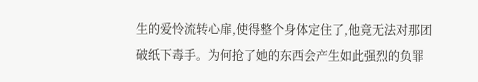生的爱怜流转心扉,使得整个身体定住了,他竟无法对那团破纸下毒手。为何抢了她的东西会产生如此强烈的负罪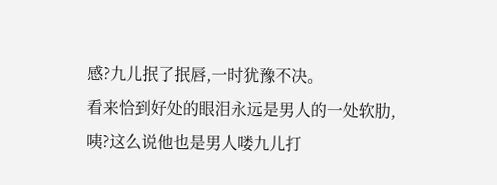感?九儿抿了抿唇,一时犹豫不决。
看来恰到好处的眼泪永远是男人的一处软肋,咦?这么说他也是男人喽九儿打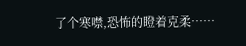了个寒噤,恐怖的瞪着克柔……